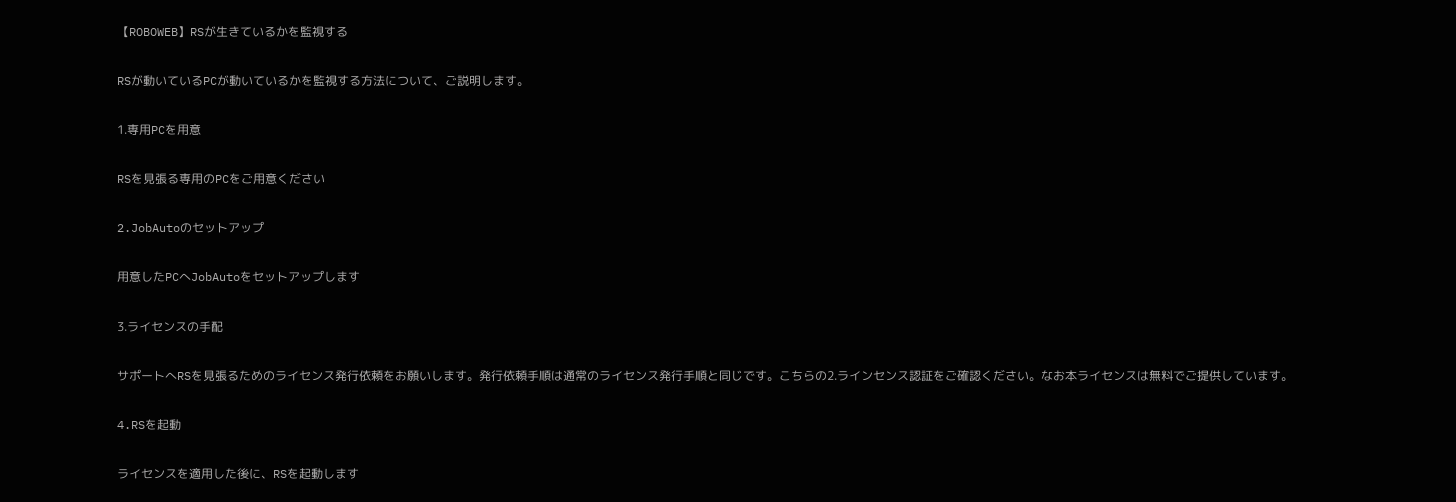【ROBOWEB】RSが生きているかを監視する

RSが動いているPCが動いているかを監視する方法について、ご説明します。

1.専用PCを用意

RSを見張る専用のPCをご用意ください

2.JobAutoのセットアップ

用意したPCへJobAutoをセットアップします

3.ライセンスの手配

サポートへRSを見張るためのライセンス発行依頼をお願いします。発行依頼手順は通常のライセンス発行手順と同じです。こちらの2.ラインセンス認証をご確認ください。なお本ライセンスは無料でご提供しています。

4.RSを起動

ライセンスを適用した後に、RSを起動します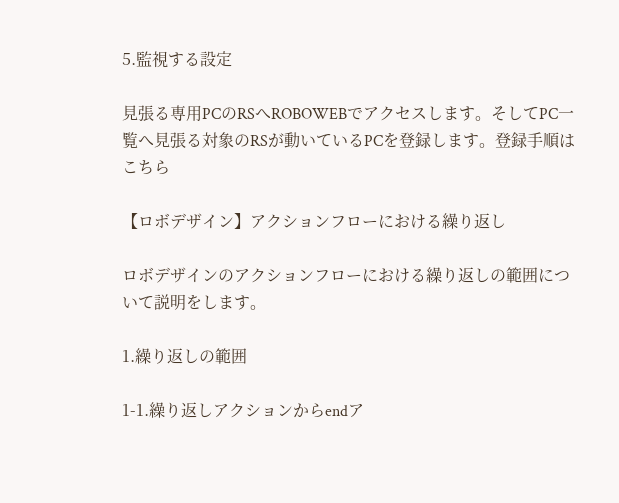5.監視する設定

見張る専用PCのRSへROBOWEBでアクセスします。そしてPC一覧へ見張る対象のRSが動いているPCを登録します。登録手順はこちら

【ロボデザイン】アクションフローにおける繰り返し

ロボデザインのアクションフローにおける繰り返しの範囲について説明をします。

1.繰り返しの範囲

1-1.繰り返しアクションからendア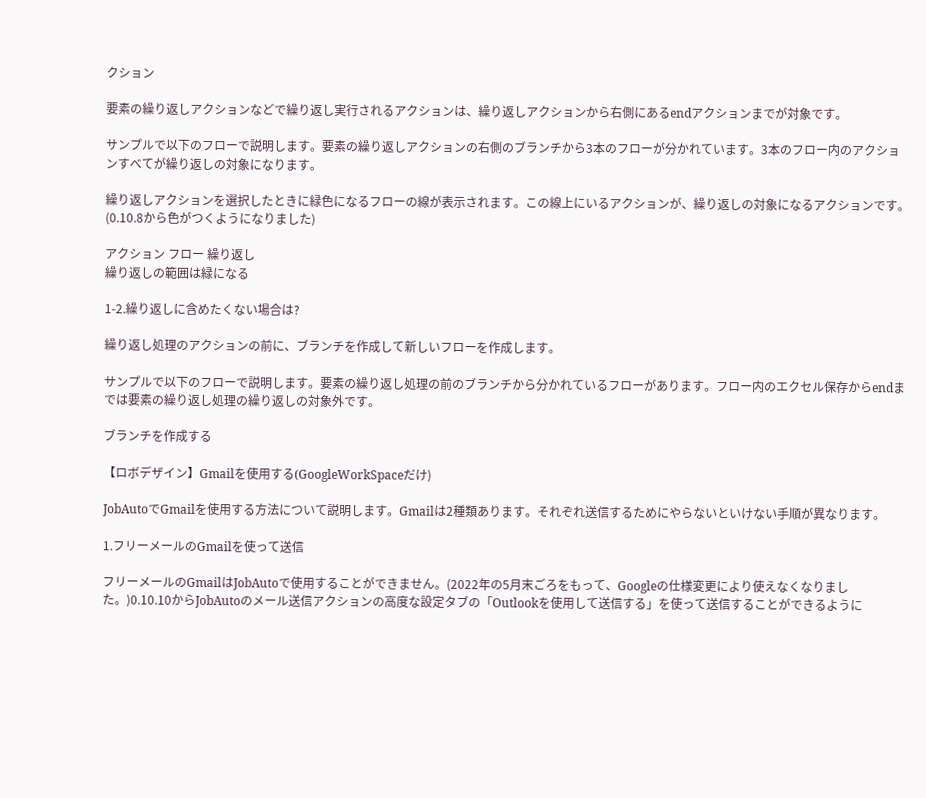クション

要素の繰り返しアクションなどで繰り返し実行されるアクションは、繰り返しアクションから右側にあるendアクションまでが対象です。

サンプルで以下のフローで説明します。要素の繰り返しアクションの右側のブランチから3本のフローが分かれています。3本のフロー内のアクションすべてが繰り返しの対象になります。

繰り返しアクションを選択したときに緑色になるフローの線が表示されます。この線上にいるアクションが、繰り返しの対象になるアクションです。(0.10.8から色がつくようになりました)

アクション フロー 繰り返し
繰り返しの範囲は緑になる

1-2.繰り返しに含めたくない場合は?

繰り返し処理のアクションの前に、ブランチを作成して新しいフローを作成します。

サンプルで以下のフローで説明します。要素の繰り返し処理の前のブランチから分かれているフローがあります。フロー内のエクセル保存からendまでは要素の繰り返し処理の繰り返しの対象外です。

ブランチを作成する

【ロボデザイン】Gmailを使用する(GoogleWorkSpaceだけ)

JobAutoでGmailを使用する方法について説明します。Gmailは2種類あります。それぞれ送信するためにやらないといけない手順が異なります。

1.フリーメールのGmailを使って送信

フリーメールのGmailはJobAutoで使用することができません。(2022年の5月末ごろをもって、Googleの仕様変更により使えなくなりました。)0.10.10からJobAutoのメール送信アクションの高度な設定タブの「Outlookを使用して送信する」を使って送信することができるように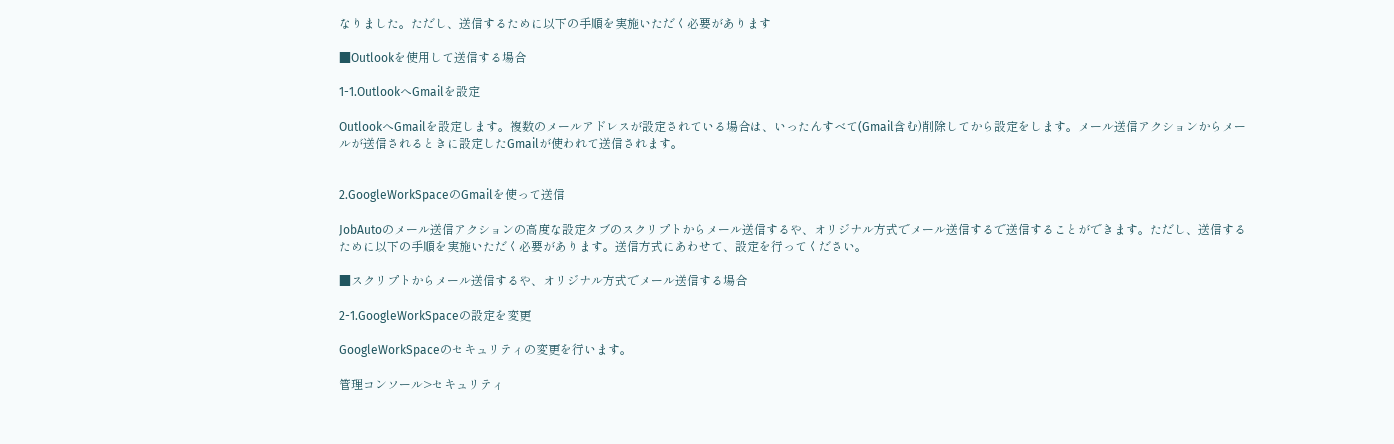なりました。ただし、送信するために以下の手順を実施いただく必要があります

■Outlookを使用して送信する場合

1-1.OutlookへGmailを設定

OutlookへGmailを設定します。複数のメールアドレスが設定されている場合は、いったんすべて(Gmail含む)削除してから設定をします。メール送信アクションからメールが送信されるときに設定したGmailが使われて送信されます。


2.GoogleWorkSpaceのGmailを使って送信

JobAutoのメール送信アクションの高度な設定タブのスクリプトからメール送信するや、オリジナル方式でメール送信するで送信することができます。ただし、送信するために以下の手順を実施いただく必要があります。送信方式にあわせて、設定を行ってください。

■スクリプトからメール送信するや、オリジナル方式でメール送信する場合

2-1.GoogleWorkSpaceの設定を変更

GoogleWorkSpaceのセキュリティの変更を行います。

管理コンソール>セキュリティ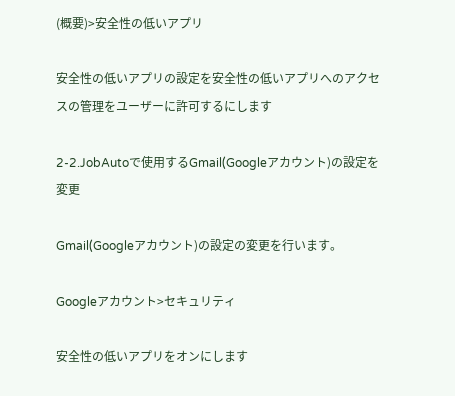(概要)>安全性の低いアプリ

安全性の低いアプリの設定を安全性の低いアプリへのアクセスの管理をユーザーに許可するにします

2-2.JobAutoで使用するGmail(Googleアカウント)の設定を変更

Gmail(Googleアカウント)の設定の変更を行います。

Googleアカウント>セキュリティ

安全性の低いアプリをオンにします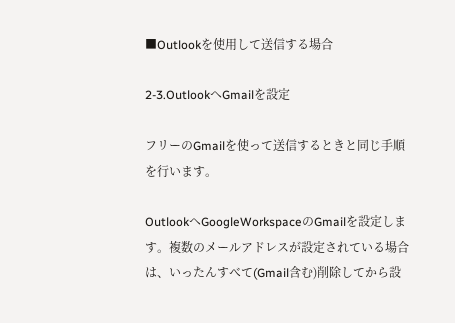■Outlookを使用して送信する場合

2-3.OutlookへGmailを設定

フリーのGmailを使って送信するときと同じ手順を行います。

OutlookへGoogleWorkspaceのGmailを設定します。複数のメールアドレスが設定されている場合は、いったんすべて(Gmail含む)削除してから設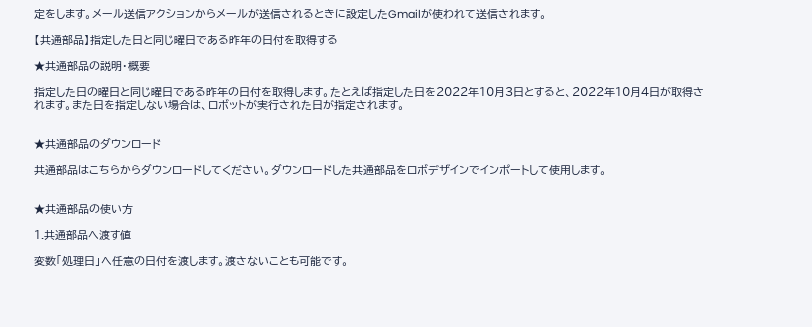定をします。メール送信アクションからメールが送信されるときに設定したGmailが使われて送信されます。

【共通部品】指定した日と同じ曜日である昨年の日付を取得する

★共通部品の説明・概要

指定した日の曜日と同じ曜日である昨年の日付を取得します。たとえば指定した日を2022年10月3日とすると、2022年10月4日が取得されます。また日を指定しない場合は、ロボットが実行された日が指定されます。


★共通部品のダウンロード

共通部品はこちらからダウンロードしてください。ダウンロードした共通部品をロボデザインでインポートして使用します。


★共通部品の使い方

1.共通部品へ渡す値

変数「処理日」へ任意の日付を渡します。渡さないことも可能です。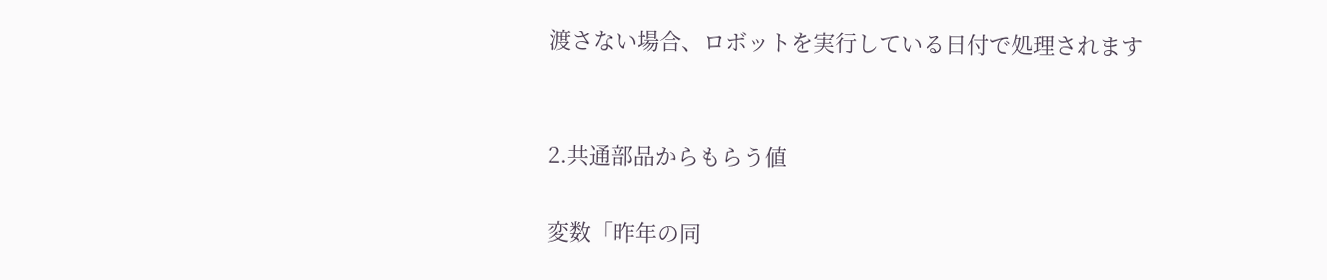渡さない場合、ロボットを実行している日付で処理されます


2.共通部品からもらう値

変数「昨年の同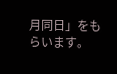月同日」をもらいます。